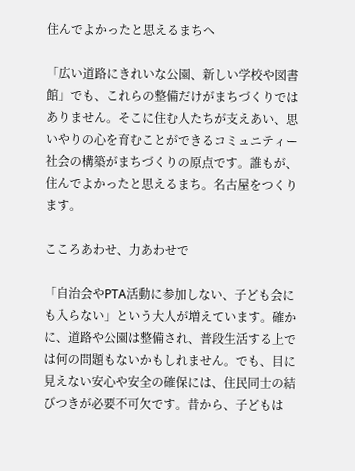住んでよかったと思えるまちへ

「広い道路にきれいな公園、新しい学校や図書館」でも、これらの整備だけがまちづくりではありません。そこに住む人たちが支えあい、思いやりの心を育むことができるコミュニティー社会の構築がまちづくりの原点です。誰もが、住んでよかったと思えるまち。名古屋をつくります。

こころあわせ、力あわせで

「自治会やPTA活動に参加しない、子ども会にも入らない」という大人が増えています。確かに、道路や公園は整備され、普段生活する上では何の問題もないかもしれません。でも、目に見えない安心や安全の確保には、住民同士の結びつきが必要不可欠です。昔から、子どもは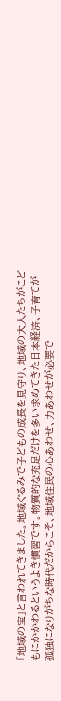「地域の宝」と言われてきました。地域ぐるみで子どもの成長を見守り、地域の大人たちがこどもにかかわるというよき慣習です。物質的な充足だけを多い求めてきた日本経済、子育てが孤独になりがちな時代だからこそ、地域住民の心あわせ、力あわせが必要で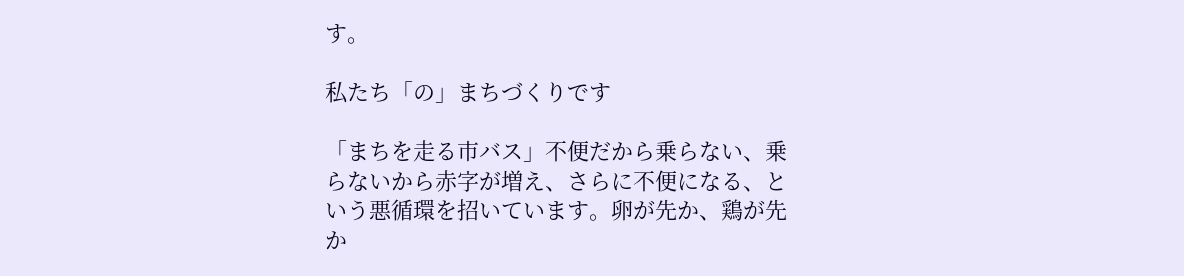す。

私たち「の」まちづくりです

「まちを走る市バス」不便だから乗らない、乗らないから赤字が増え、さらに不便になる、という悪循環を招いています。卵が先か、鶏が先か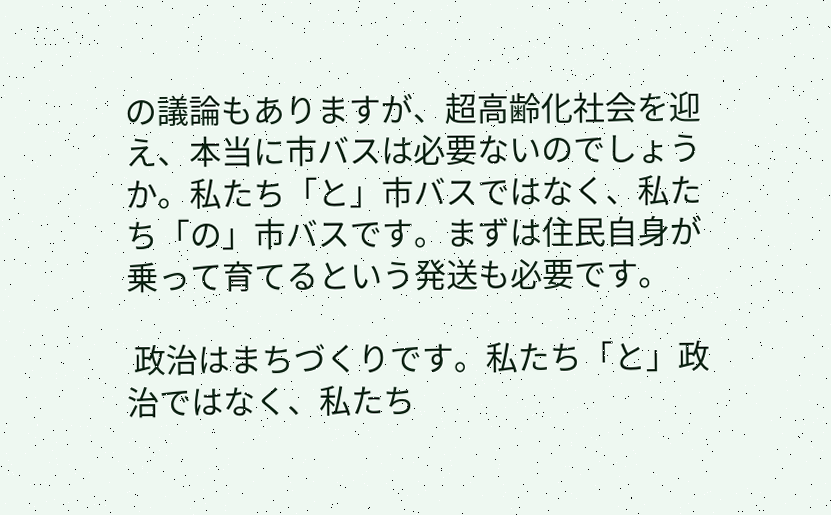の議論もありますが、超高齢化社会を迎え、本当に市バスは必要ないのでしょうか。私たち「と」市バスではなく、私たち「の」市バスです。まずは住民自身が乗って育てるという発送も必要です。

 政治はまちづくりです。私たち「と」政治ではなく、私たち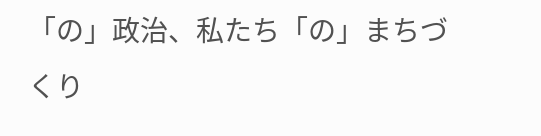「の」政治、私たち「の」まちづくり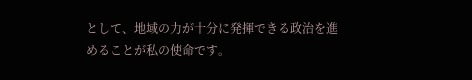として、地域の力が十分に発揮できる政治を進めることが私の使命です。